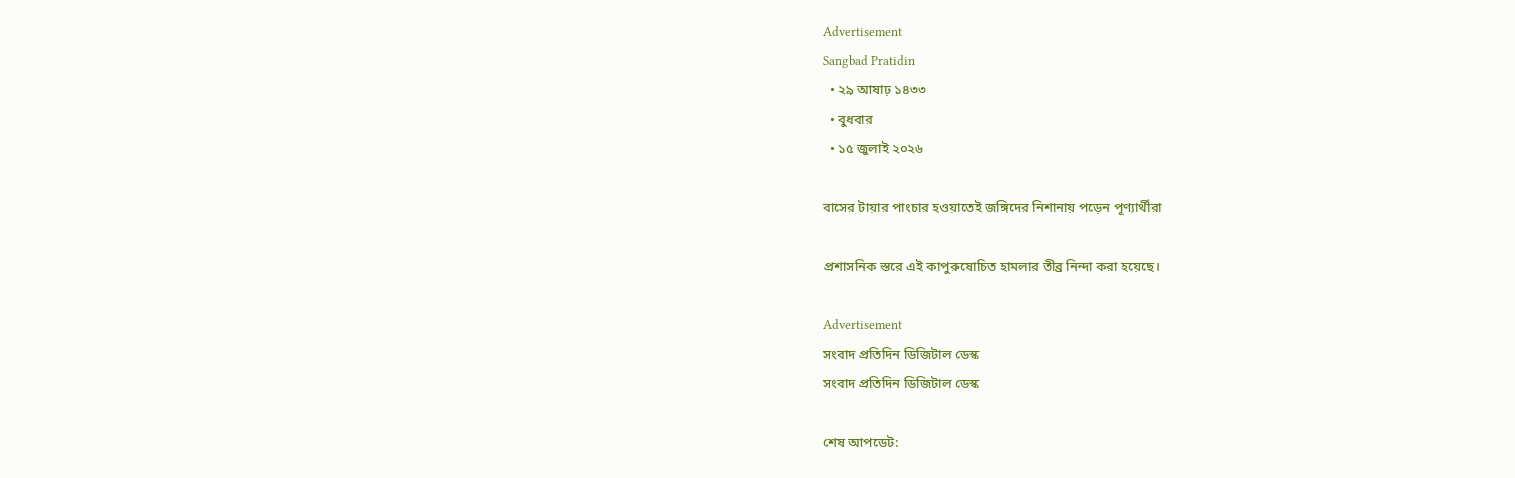Advertisement
Sangbad Pratidin
  • ২৯ আষাঢ় ১৪৩৩
  • বুধবার
  • ১৫ জুলাই ২০২৬

বাসের টায়ার পাংচার হওয়াতেই জঙ্গিদের নিশানায় পড়েন পূণ্যার্থীরা

প্রশাসনিক স্তরে এই কাপুরুষোচিত হামলার তীব্র নিন্দা করা হয়েছে।

Advertisement
সংবাদ প্রতিদিন ডিজিটাল ডেস্ক
সংবাদ প্রতিদিন ডিজিটাল ডেস্ক

শেষ আপডেট: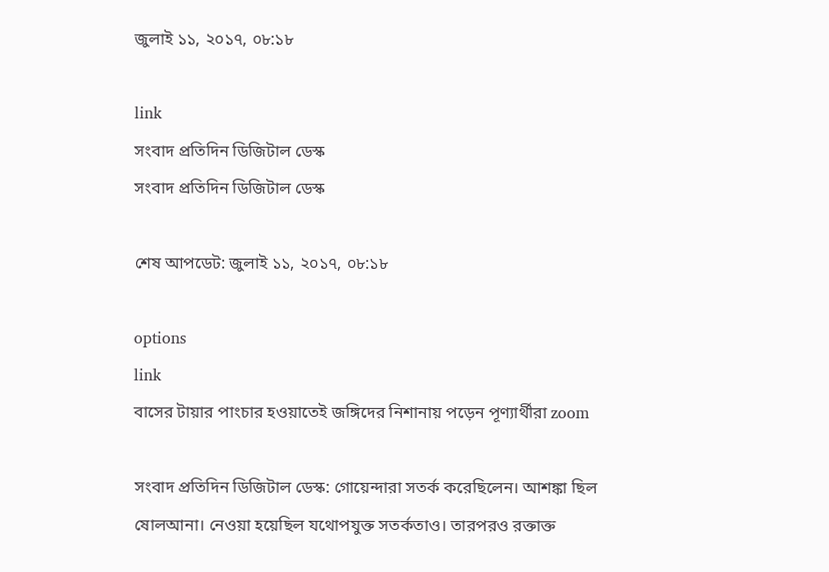জুলাই ১১, ২০১৭, ০৮:১৮

link
সংবাদ প্রতিদিন ডিজিটাল ডেস্ক
সংবাদ প্রতিদিন ডিজিটাল ডেস্ক

শেষ আপডেট: জুলাই ১১, ২০১৭, ০৮:১৮

options
link
বাসের টায়ার পাংচার হওয়াতেই জঙ্গিদের নিশানায় পড়েন পূণ্যার্থীরা zoom

সংবাদ প্রতিদিন ডিজিটাল ডেস্ক: গোয়েন্দারা সতর্ক করেছিলেন। আশঙ্কা ছিল ষোলআনা। নেওয়া হয়েছিল যথোপযুক্ত সতর্কতাও। তারপরও রক্তাক্ত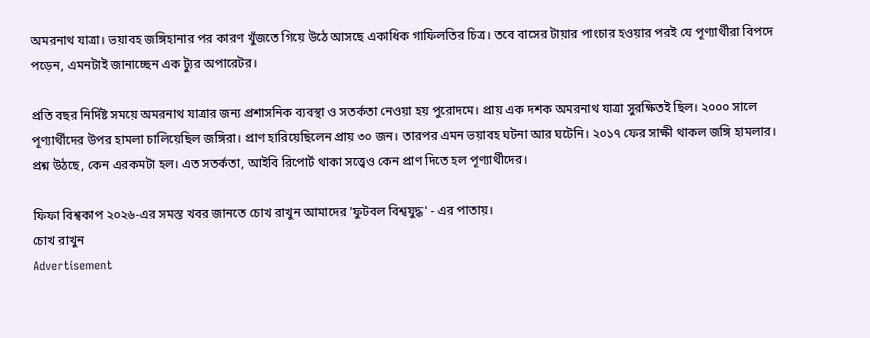অমরনাথ যাত্রা। ভয়াবহ জঙ্গিহানার পর কারণ খুঁজতে গিয়ে উঠে আসছে একাধিক গাফিলতির চিত্র। তবে বাসের টায়ার পাংচার হওয়ার পরই যে পূণ্যার্থীরা বিপদে পড়েন, এমনটাই জানাচ্ছেন এক ট্যুর অপারেটর।

প্রতি বছর নির্দিষ্ট সময়ে অমরনাথ যাত্রার জন্য প্রশাসনিক ব্যবস্থা ও সতর্কতা নেওয়া হয় পুরোদমে। প্রায় এক দশক অমরনাথ যাত্রা সুরক্ষিতই ছিল। ২০০০ সালে পূণ্যার্থীদের উপর হামলা চালিয়েছিল জঙ্গিরা। প্রাণ হারিয়েছিলেন প্রায় ৩০ জন। তারপর এমন ভয়াবহ ঘটনা আর ঘটেনি। ২০১৭ ফের সাক্ষী থাকল জঙ্গি হামলার। প্রশ্ন উঠছে, কেন এরকমটা হল। এত সতর্কতা, আইবি রিপোর্ট থাকা সত্ত্বেও কেন প্রাণ দিতে হল পূণ্যার্থীদের।

ফিফা বিশ্বকাপ ২০২৬-এর সমস্ত খবর জানতে চোখ রাখুন আমাদের 'ফুটবল বিশ্বযুদ্ধ' - এর পাতায়।
চোখ রাখুন
Advertisement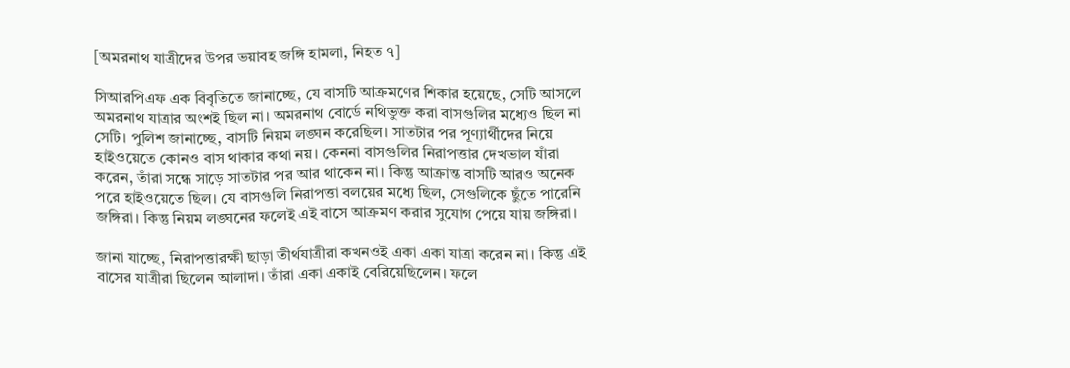[অমরনাথ যাত্রীদের উপর ভয়াবহ জঙ্গি হামলা, নিহত ৭]

সিআরপিএফ এক বিবৃতিতে জানাচ্ছে, যে বাসটি আক্রমণের শিকার হয়েছে, সেটি আসলে অমরনাথ যাত্রার অংশই ছিল না। অমরনাথ বোর্ডে নথিভুক্ত করা বাসগুলির মধ্যেও ছিল না সেটি। পুলিশ জানাচ্ছে, বাসটি নিয়ম লঙ্ঘন করেছিল। সাতটার পর পূণ্যার্থীদের নিয়ে হাইওয়েতে কোনও বাস থাকার কথা নয়। কেননা বাসগুলির নিরাপত্তার দেখভাল যাঁরা করেন, তাঁরা সন্ধে সাড়ে সাতটার পর আর থাকেন না। কিন্তু আক্রান্ত বাসটি আরও অনেক পরে হাইওয়েতে ছিল। যে বাসগুলি নিরাপত্তা বলয়ের মধ্যে ছিল, সেগুলিকে ছুঁতে পারেনি জঙ্গিরা। কিন্তু নিয়ম লঙ্ঘনের ফলেই এই বাসে আক্রমণ করার সুযোগ পেয়ে যায় জঙ্গিরা।

জানা যাচ্ছে, নিরাপত্তারক্ষী ছাড়া তীর্থযাত্রীরা কখনওই একা একা যাত্রা করেন না। কিন্তু এই বাসের যাত্রীরা ছিলেন আলাদা। তাঁরা একা একাই বেরিয়েছিলেন। ফলে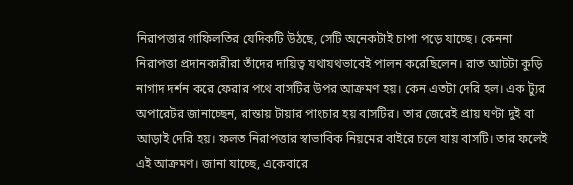নিরাপত্তার গাফিলতির যেদিকটি উঠছে, সেটি অনেকটাই চাপা পড়ে যাচ্ছে। কেননা নিরাপত্তা প্রদানকারীরা তাঁদের দায়িত্ব যথাযথভাবেই পালন করেছিলেন। রাত আটটা কুড়ি নাগাদ দর্শন করে ফেরার পথে বাসটির উপর আক্রমণ হয়। কেন এতটা দেরি হল। এক ট্যুর অপারেটর জানাচ্ছেন, রাস্তায় টায়ার পাংচার হয় বাসটির। তার জেরেই প্রায় ঘণ্টা দুই বা আড়াই দেরি হয়। ফলত নিরাপত্তার স্বাভাবিক নিয়মের বাইরে চলে যায় বাসটি। তার ফলেই এই আক্রমণ। জানা যাচ্ছে, একেবারে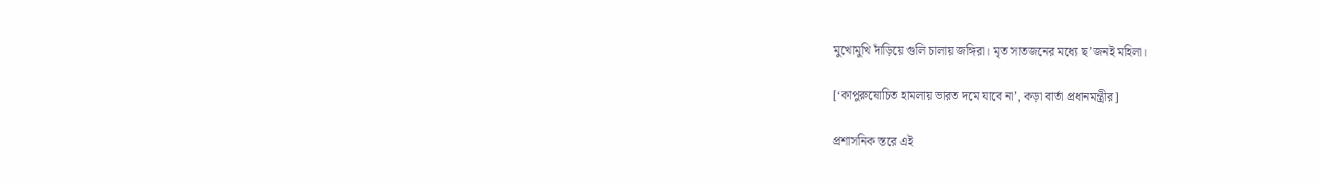মুখোমুখি দাঁড়িয়ে গুলি চালায় জঙ্গিরা। মৃত সাতজনের মধ্যে ছ’জনই মহিলা।

[‘কাপুরুষোচিত হামলায় ভারত দমে যাবে না’, কড়া বার্তা প্রধানমন্ত্রীর]

প্রশাসনিক স্তরে এই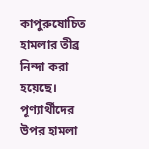কাপুরুষোচিত হামলার তীব্র নিন্দা করা হয়েছে। পূণ্যার্থীদের উপর হামলা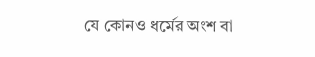যে কোনও ধর্মের অংশ বা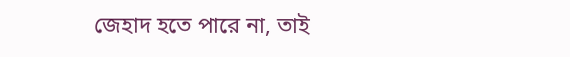জেহাদ হতে পারে না, তাই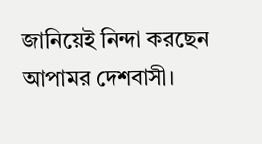জানিয়েই নিন্দা করছেন আপামর দেশবাসী।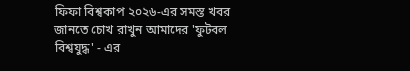ফিফা বিশ্বকাপ ২০২৬-এর সমস্ত খবর জানতে চোখ রাখুন আমাদের 'ফুটবল বিশ্বযুদ্ধ' - এর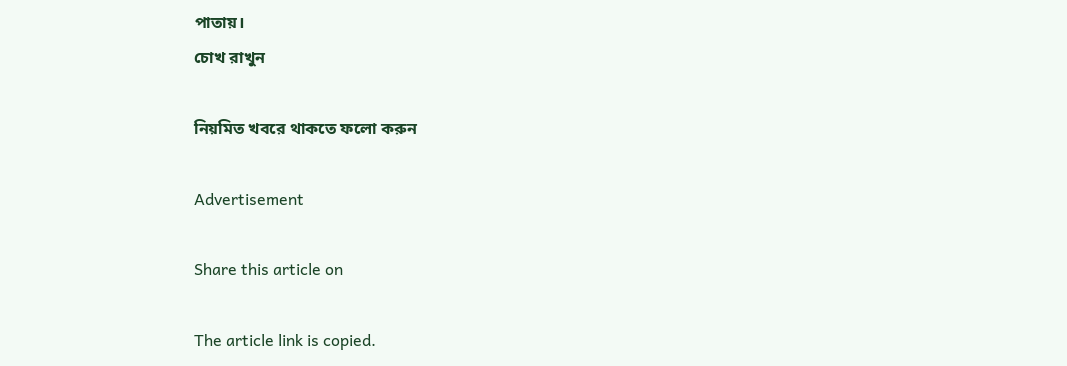পাতায়।
চোখ রাখুন

নিয়মিত খবরে থাকতে ফলো করুন

Advertisement

Share this article on

The article link is copied.